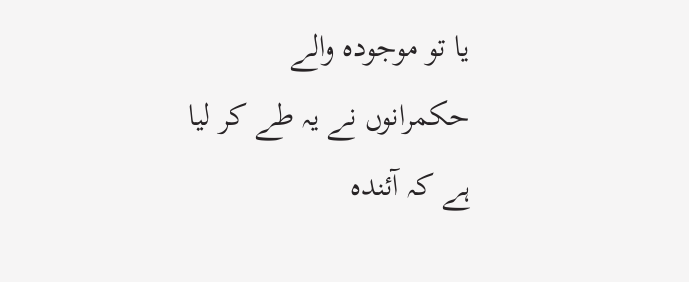یا تو موجودہ والے حکمرانوں نے یہ طے کر لیا ہے کہ آئندہ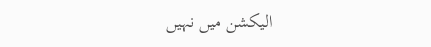الیکشن میں نہیں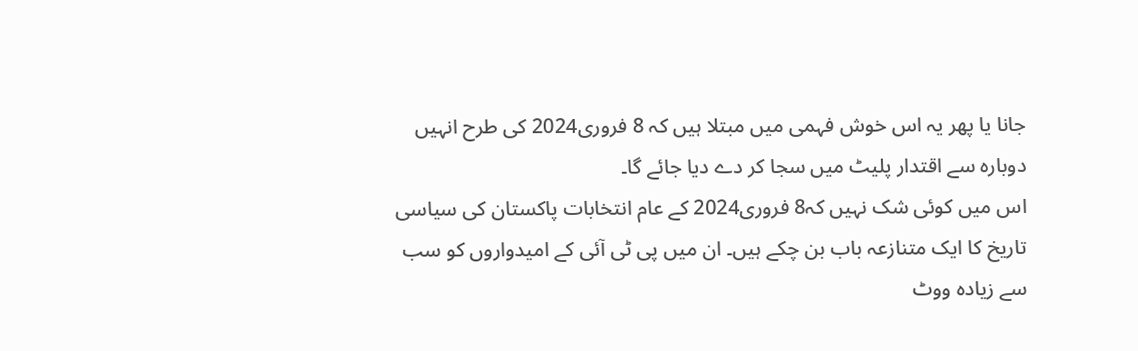جانا یا پھر یہ اس خوش فہمی میں مبتلا ہیں کہ 8 فروری2024 کی طرح انہیں دوبارہ سے اقتدار پلیٹ میں سجا کر دے دیا جائے گا۔
اس میں کوئی شک نہیں کہ8 فروری2024 کے عام انتخابات پاکستان کی سیاسی تاریخ کا ایک متنازعہ باب بن چکے ہیں۔ ان میں پی ٹی آئی کے امیدواروں کو سب سے زیادہ ووٹ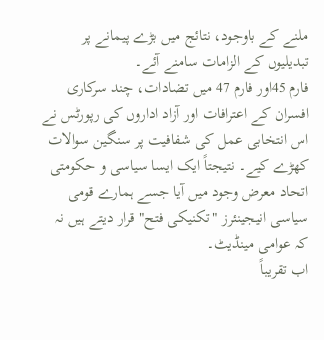ملنے کے باوجود، نتائج میں بڑے پیمانے پر تبدیلیوں کے الزامات سامنے آئے۔
فارم 45اور فارم 47 میں تضادات، چند سرکاری افسران کے اعترافات اور آزاد اداروں کی رپورٹس نے اس انتخابی عمل کی شفافیت پر سنگین سوالات کھڑے کیے۔ نتیجتاً ایک ایسا سیاسی و حکومتی اتحاد معرض وجود میں آیا جسے ہمارے قومی سیاسی انیجینئرز "تکنیکی فتح" قرار دیتے ہیں نہ کہ عوامی مینڈیٹ۔
اب تقریباً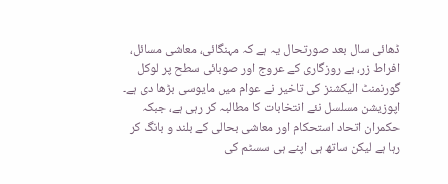ڈھائی سال بعد صورتحال یہ ہے کہ مہنگائی، معاشی مسائل، افراط زر، بے روزگاری کے عروج اور صوبائی سطح پر لوکل گورنمنٹ الیکشنز کی تاخیر نے عوام میں مایوسی بڑھا دی ہے۔ اپوزیشن مسلسل نئے انتخابات کا مطالبہ کر رہی ہے، جبکہ حکمران اتحاد استحکام اور معاشی بحالی کے بلند و بانگ کر رہا ہے لیکن ساتھ ہی اپنے ہی سسٹم کی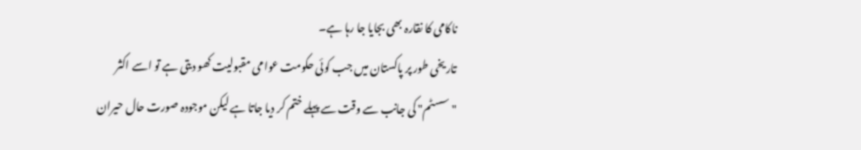ناکامی کا نقارہ بھی بجایا جا رہا ہے۔
تاریخی طور پر پاکستان میں جب کوئی حکومت عوامی مقبولیت کھو دیتی ہے تو اسے اکثر "سسٹم" کی جانب سے وقت سے پہلے ختم کر دیا جاتا ہے لیکن موجودہ صورت حال حیران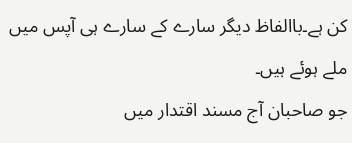کن ہے۔باالفاظ دیگر سارے کے سارے ہی آپس میں ملے ہوئے ہیں۔
جو صاحبان آج مسند اقتدار میں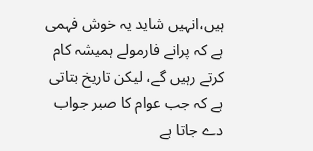ہیں،انہیں شاید یہ خوش فہمی ہے کہ پرانے فارمولے ہمیشہ کام کرتے رہیں گے، لیکن تاریخ بتاتی ہے کہ جب عوام کا صبر جواب دے جاتا ہے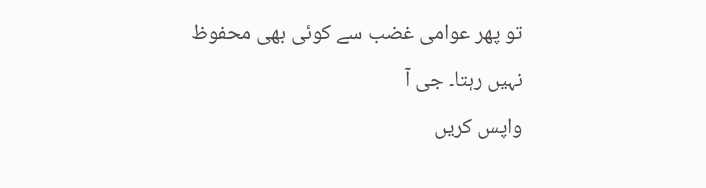تو پھر عوامی غضب سے کوئی بھی محفوظ نہیں رہتا۔ جی آ
واپس کریں